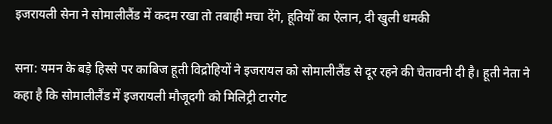इजरायली सेना ने सोमालीलैंड में कदम रखा तो तबाही मचा देंगे, हूतियों का ऐलान, दी खुली धमकी

सना: यमन के बड़े हिस्से पर काबिज हूती विद्रोहियों ने इजरायल को सोमालीलैंड से दूर रहने की चेतावनी दी है। हूती नेता ने कहा है कि सोमालीलैंड में इजरायली मौजूदगी को मिलिट्री टारगेट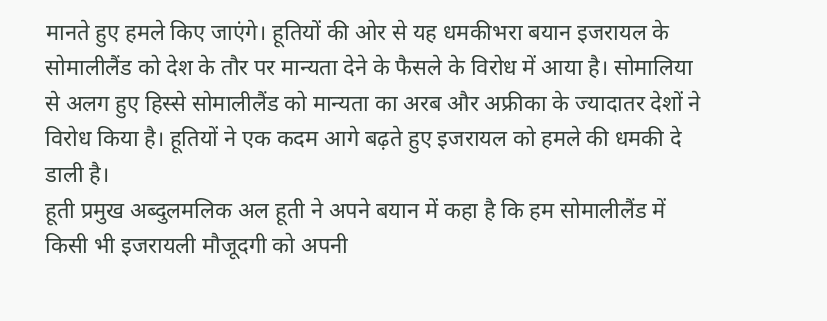मानते हुए हमले किए जाएंगे। हूतियों की ओर से यह धमकीभरा बयान इजरायल के सोमालीलैंड को देश के तौर पर मान्यता देने के फैसले के विरोध में आया है। सोमालिया से अलग हुए हिस्से सोमालीलैंड को मान्यता का अरब और अफ्रीका के ज्यादातर देशों ने विरोध किया है। हूतियों ने एक कदम आगे बढ़ते हुए इजरायल को हमले की धमकी दे डाली है।
हूती प्रमुख अब्दुलमलिक अल हूती ने अपने बयान में कहा है कि हम सोमालीलैंड में किसी भी इजरायली मौजूदगी को अपनी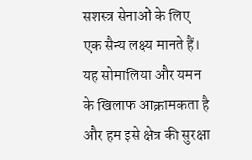सशस्त्र सेनाओं के लिए एक सैन्य लक्ष्य मानते हैं। यह सोमालिया और यमन के खिलाफ आक्रामकता है और हम इसे क्षेत्र की सुरक्षा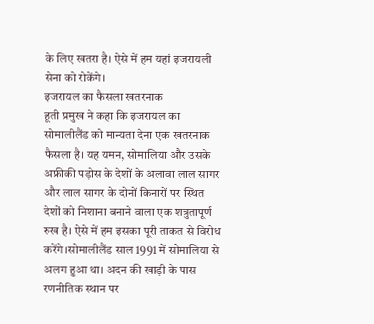के लिए खतरा है। ऐसे में हम यहां इजरायली सेना को रोकेंगे।
इजरायल का फैसला खतरनाक
हूती प्रमुख ने कहा कि इजरायल का सोमालीलैंड को मान्यता देना एक खतरनाक फैसला है। यह यमन, सोमालिया और उसके अफ्रीकी पड़ोस के देशों के अलावा लाल सागर और लाल सागर के दोनों किनारों पर स्थित देशों को निशाना बनाने वाला एक शत्रुतापूर्ण रुख है। ऐसे में हम इसका पूरी ताकत से विरोध करेंगे।सोमालीलैंड साल 1991 में सोमालिया से अलग हुआ था। अदन की खाड़ी के पास रणनीतिक स्थान पर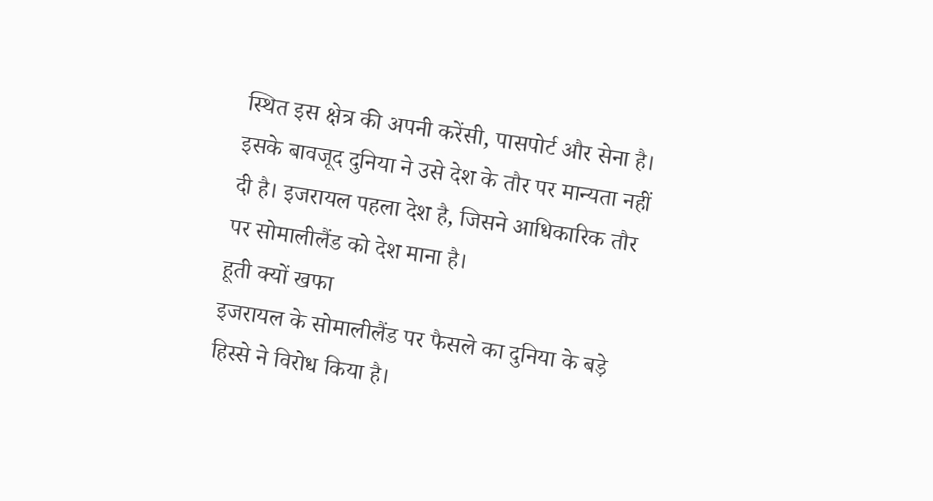स्थित इस क्षेत्र की अपनी करेंसी, पासपोर्ट और सेना है। इसके बावजूद दुनिया ने उसे देश के तौर पर मान्यता नहीं दी है। इजरायल पहला देश है, जिसने आधिकारिक तौर पर सोमालीलैंड को देश माना है।
हूती क्यों खफा
इजरायल के सोमालीलैंड पर फैसले का दुनिया के बड़े हिस्से ने विरोध किया है।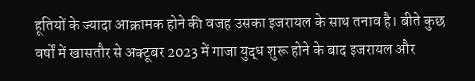हूतियों के ज्यादा आक्रामक होने की वजह उसका इजरायल के साथ तनाव है। बीते कुछ वर्षों में खासतौर से अक्टूबर 2023 में गाजा युद्ध शुरू होने के बाद इजरायल और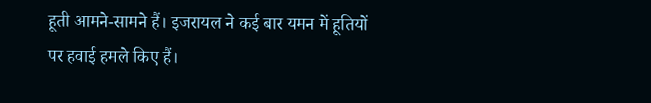हूती आमने-सामने हैं। इजरायल ने कई बार यमन में हूतियों पर हवाई हमले किए हैं।